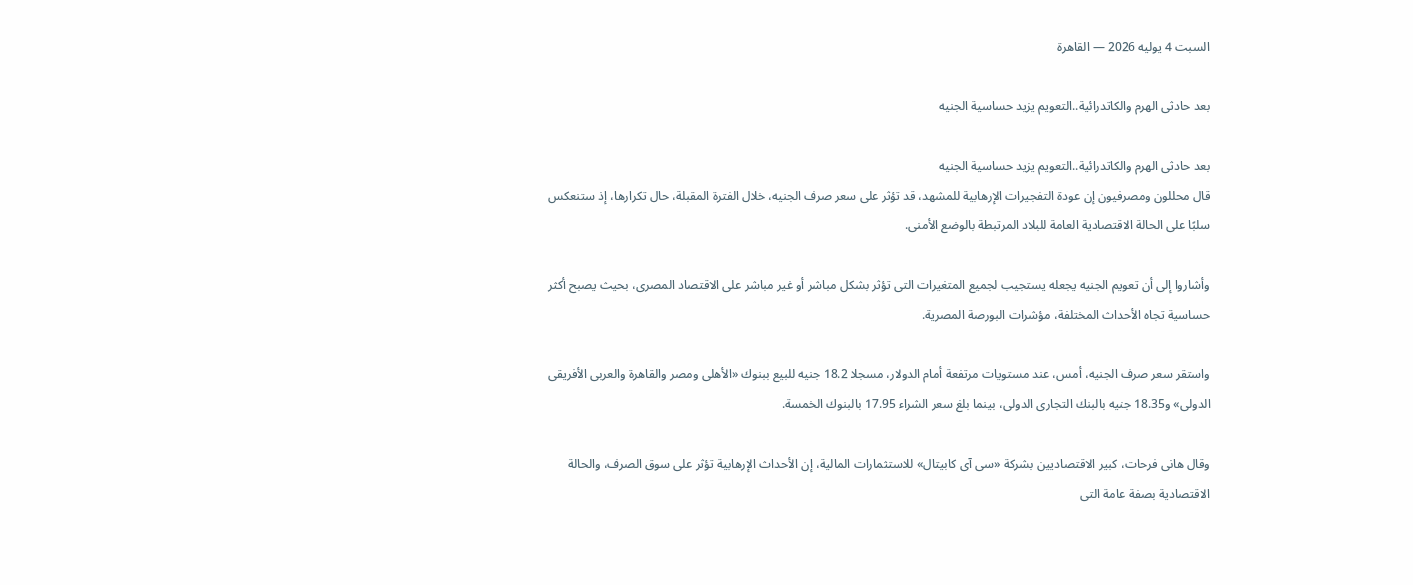السبت 4 يوليه 2026 — القاهرة

بعد حادثى الهرم والكاتدرائية..التعويم يزيد حساسية الجنيه

بعد حادثى الهرم والكاتدرائية..التعويم يزيد حساسية الجنيه
قال محللون ومصرفيون إن عودة التفجيرات الإرهابية للمشهد، قد تؤثر على سعر صرف الجنيه، خلال الفترة المقبلة، حال تكرارها، إذ ستنعكس سلبًا على الحالة الاقتصادية العامة للبلاد المرتبطة بالوضع الأمنى.

وأشاروا إلى أن تعويم الجنيه يجعله يستجيب لجميع المتغيرات التى تؤثر بشكل مباشر أو غير مباشر على الاقتصاد المصرى، بحيث يصبح أكثر حساسية تجاه الأحداث المختلفة، مؤشرات البورصة المصرية.

واستقر سعر صرف الجنيه، أمس، عند مستويات مرتفعة أمام الدولار، مسجلا 18.2 جنيه للبيع ببنوك «الأهلى ومصر والقاهرة والعربى الأفريقى الدولى» و18.35 جنيه بالبنك التجارى الدولى، بينما بلغ سعر الشراء 17.95 بالبنوك الخمسة.

وقال هانى فرحات، كبير الاقتصاديين بشركة «سى آى كابيتال» للاستثمارات المالية، إن الأحداث الإرهابية تؤثر على سوق الصرف، والحالة الاقتصادية بصفة عامة التى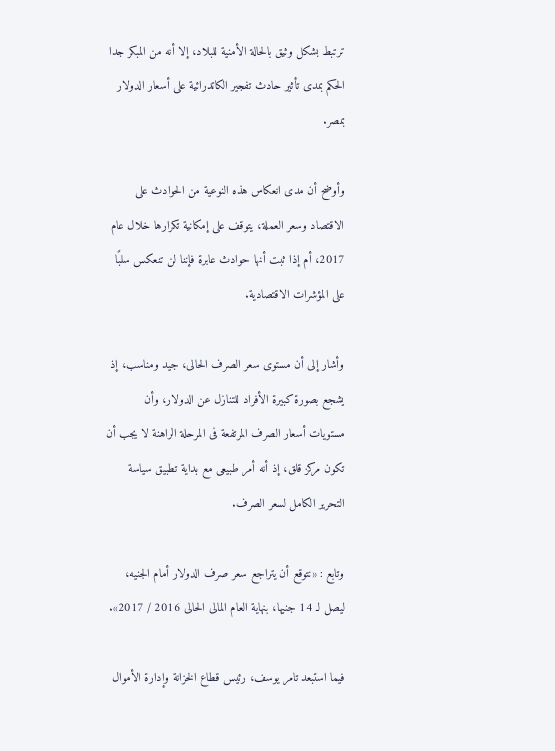ترتبط بشكل وثيق بالحالة الأمنية للبلاد، إلا أنه من المبكر جدا الحكم بمدى تأثير حادث تفجير الكاتدرائية على أسعار الدولار بمصر.

وأوضح أن مدى انعكاس هذه النوعية من الحوادث على الاقتصاد وسعر العملة، يتوقف على إمكانية تكرارها خلال عام 2017، أم إذا ثبت أنها حوادث عابرة فإننا لن تنعكس سلبًا على المؤشرات الاقتصادية.

وأشار إلى أن مستوى سعر الصرف الحالى، جيد ومناسب، إذ يشجع بصورة كبيرة الأفراد للتنازل عن الدولار، وأن مستويات أسعار الصرف المرتفعة فى المرحلة الراهنة لا يجب أن تكون مركز قلق، إذ أنه أمر طبيعى مع بداية تطبيق سياسة التحرير الكامل لسعر الصرف.

وتابع : «نتوقع أن يتراجع سعر صرف الدولار أمام الجنيه، ليصل لـ 14 جنيها، بنهاية العام المالى الحالى 2016 / 2017».

فيما استبعد تامر يوسف، رئيس قطاع الخزانة وإدارة الأموال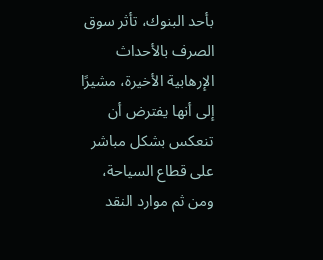بأحد البنوك، تأثر سوق الصرف بالأحداث الإرهابية الأخيرة، مشيرًا إلى أنها يفترض أن تنعكس بشكل مباشر على قطاع السياحة، ومن ثم موارد النقد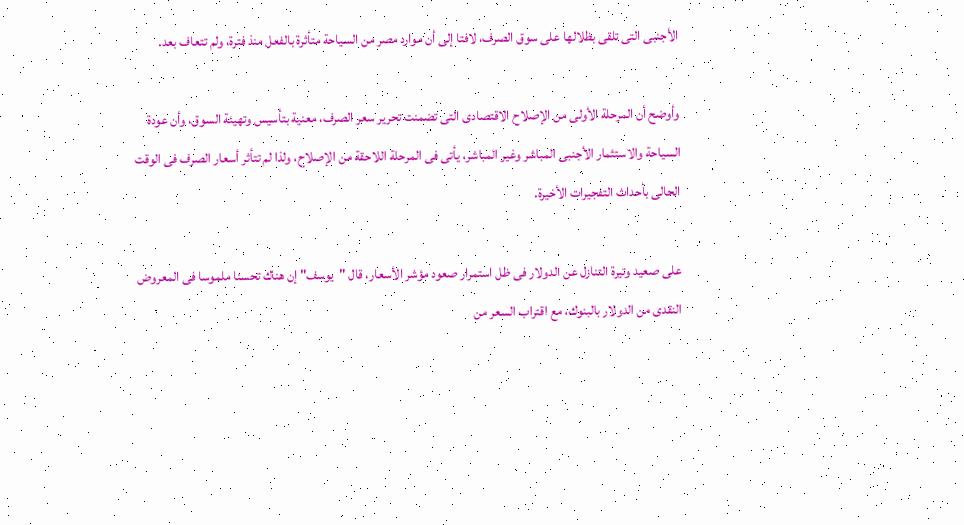الأجنبى التى تلقى بظلالها على سوق الصرف، لافتا إلى أن موارد مصر من السياحة متأثرة بالفعل منذ فترة، ولم تتعاف بعد.

وأوضح أن المرحلة الأولى من الإصلاح الاقتصادى التى تضمنت تحرير سعر الصرف، معنية بتأسيس وتهيئة السوق، وأن عودة السياحة والاستثمار الأجنبى المباشر وغير المباشر، يأتى فى المرحلة اللاحقة من الإصلاح، ولذا لم تتأثر أسعار الصرف فى الوقت الحالى بأحداث التفجيرات الأخيرة.

على صعيد وتيرة التنازل عن الدولار فى ظل استمرار صعود مؤشر الأسعار، قال "يوسف" إن هناك تحسنا ملموسا فى المعروض النقدى من الدولار بالبنوك، مع اقتراب السعر من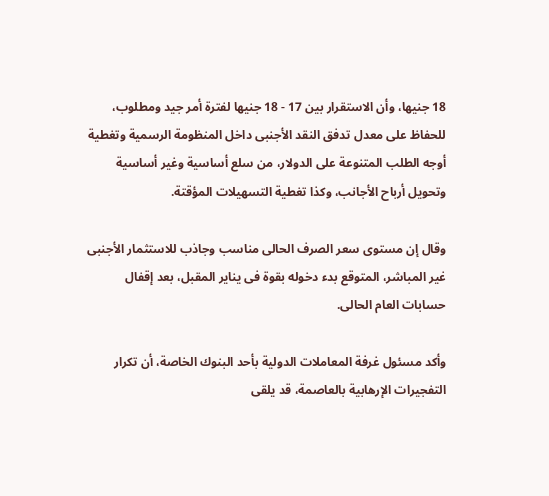18 جنيها، وأن الاستقرار بين 17 - 18 جنيها لفترة أمر جيد ومطلوب، للحفاظ على معدل تدفق النقد الأجنبى داخل المنظومة الرسمية وتغطية أوجه الطلب المتنوعة على الدولار، من سلع أساسية وغير أساسية وتحويل أرباح الأجانب، وكذا تغطية التسهيلات المؤقتة.

وقال إن مستوى سعر الصرف الحالى مناسب وجاذب للاستثمار الأجنبى غير المباشر، المتوقع بدء دخوله بقوة فى يناير المقبل، بعد إقفال حسابات العام الحالى.

وأكد مسئول غرفة المعاملات الدولية بأحد البنوك الخاصة، أن تكرار التفجيرات الإرهابية بالعاصمة، قد يلقى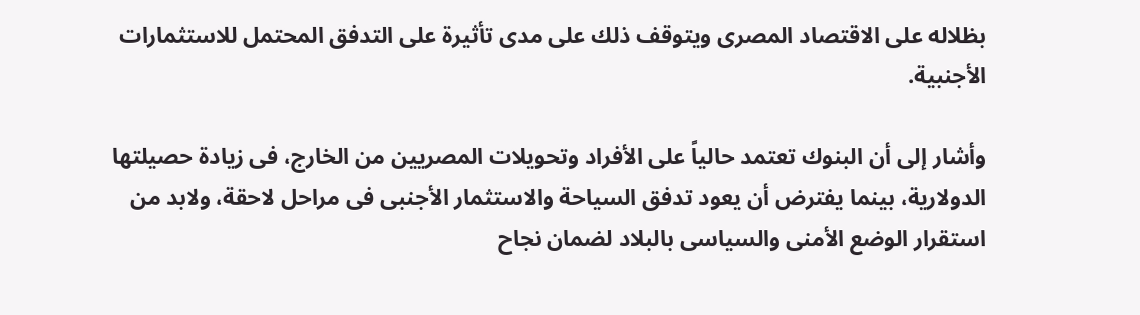بظلاله على الاقتصاد المصرى ويتوقف ذلك على مدى تأثيرة على التدفق المحتمل للاستثمارات الأجنبية.

وأشار إلى أن البنوك تعتمد حالياً على الأفراد وتحويلات المصريين من الخارج، فى زيادة حصيلتها الدولارية، بينما يفترض أن يعود تدفق السياحة والاستثمار الأجنبى فى مراحل لاحقة، ولابد من استقرار الوضع الأمنى والسياسى بالبلاد لضمان نجاح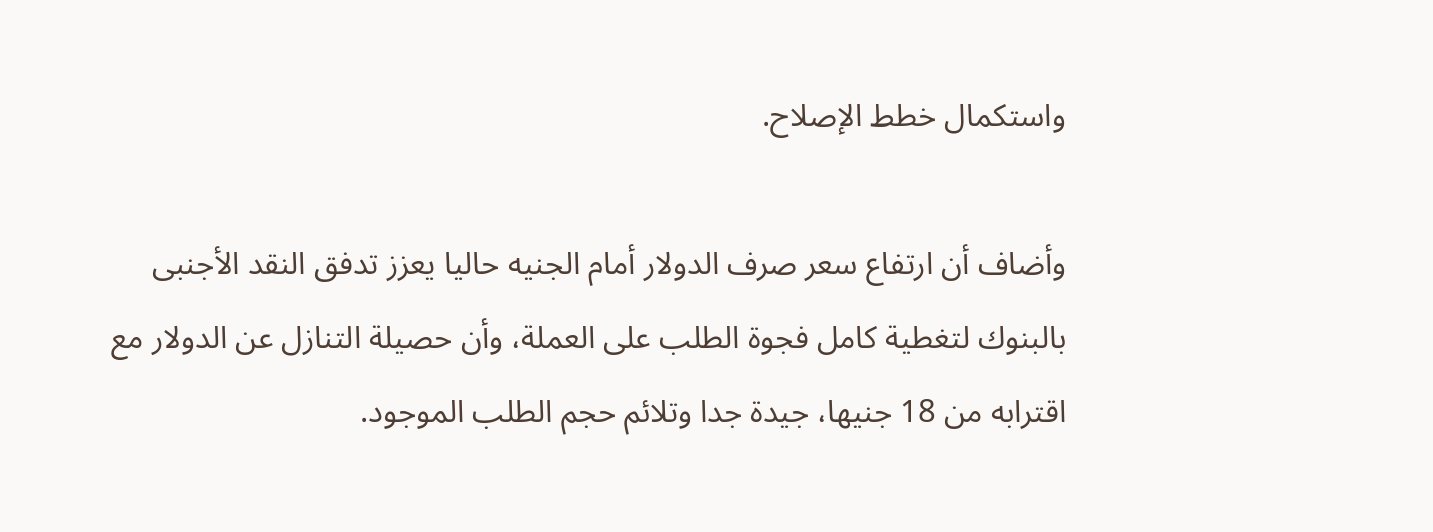واستكمال خطط الإصلاح.

وأضاف أن ارتفاع سعر صرف الدولار أمام الجنيه حاليا يعزز تدفق النقد الأجنبى بالبنوك لتغطية كامل فجوة الطلب على العملة، وأن حصيلة التنازل عن الدولار مع اقترابه من 18 جنيها، جيدة جدا وتلائم حجم الطلب الموجود.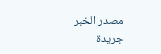مصدر الخبر
جريدة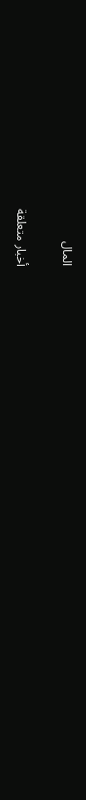المال

أخبار متعلقة